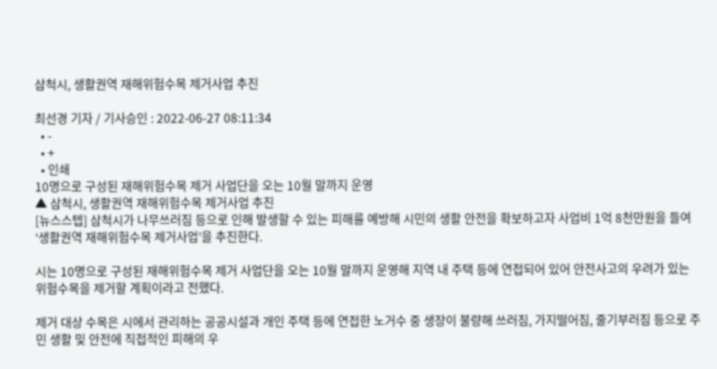삼척시, 생활권역 재해위험수목 제거사업 추진

최선경 기자 / 기사승인 : 2022-06-27 08:11:34
  • -
  • +
  • 인쇄
10명으로 구성된 재해위험수목 제거 사업단을 오는 10월 말까지 운영
▲ 삼척시, 생활권역 재해위험수목 제거사업 추진
[뉴스스텝] 삼척시가 나무쓰러짐 등으로 인해 발생할 수 있는 피해를 예방해 시민의 생활 안전을 확보하고자 사업비 1억 8천만원을 들여 ‘생활권역 재해위험수목 제거사업’을 추진한다.

시는 10명으로 구성된 재해위험수목 제거 사업단을 오는 10월 말까지 운영해 지역 내 주택 등에 연접되어 있어 안전사고의 우려가 있는 위험수목을 제거할 계획이라고 전했다.

제거 대상 수목은 시에서 관리하는 공공시설과 개인 주택 등에 연접한 노거수 중 생장이 불량해 쓰러짐, 가지떨어짐, 줄기부러짐 등으로 주민 생활 및 안전에 직접적인 피해의 우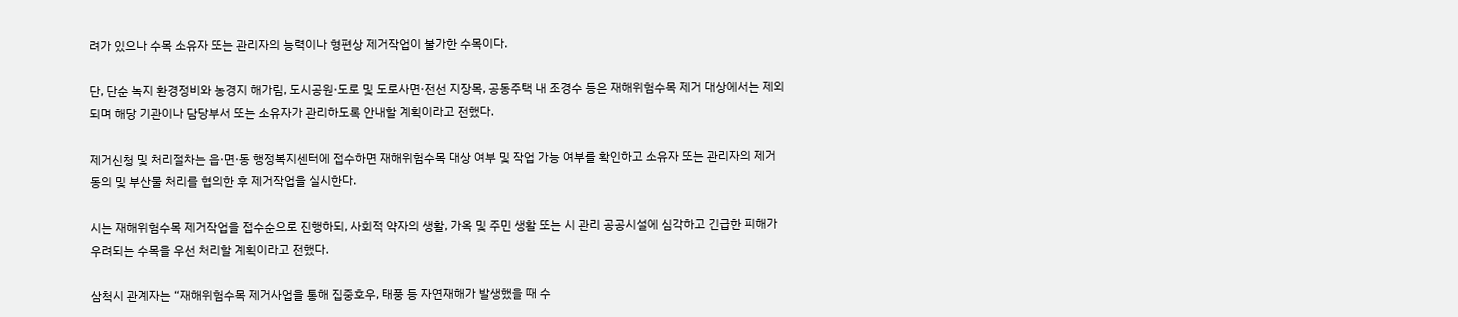려가 있으나 수목 소유자 또는 관리자의 능력이나 형편상 제거작업이 불가한 수목이다.

단, 단순 녹지 환경정비와 농경지 해가림, 도시공원·도로 및 도로사면·전선 지장목, 공동주택 내 조경수 등은 재해위험수목 제거 대상에서는 제외되며 해당 기관이나 담당부서 또는 소유자가 관리하도록 안내할 계획이라고 전했다.

제거신청 및 처리절차는 읍·면·동 행정복지센터에 접수하면 재해위험수목 대상 여부 및 작업 가능 여부를 확인하고 소유자 또는 관리자의 제거 동의 및 부산물 처리를 협의한 후 제거작업을 실시한다.

시는 재해위험수목 제거작업을 접수순으로 진행하되, 사회적 약자의 생활, 가옥 및 주민 생활 또는 시 관리 공공시설에 심각하고 긴급한 피해가 우려되는 수목을 우선 처리할 계획이라고 전했다.

삼척시 관계자는 “재해위험수목 제거사업을 통해 집중호우, 태풍 등 자연재해가 발생했을 때 수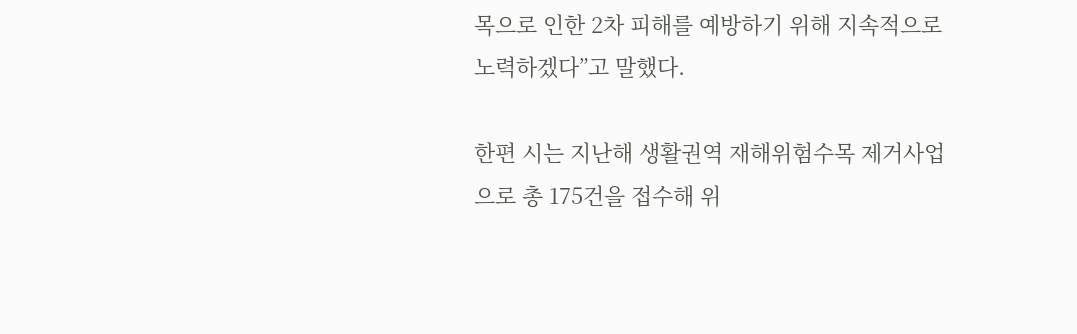목으로 인한 2차 피해를 예방하기 위해 지속적으로 노력하겠다”고 말했다.

한편 시는 지난해 생활권역 재해위험수목 제거사업으로 총 175건을 접수해 위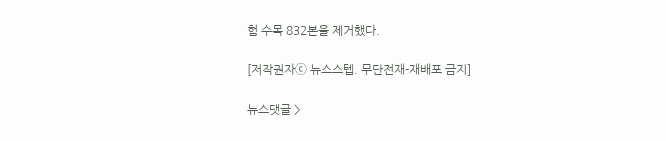험 수목 832본을 제거했다.

[저작권자ⓒ 뉴스스텝. 무단전재-재배포 금지]

뉴스댓글 >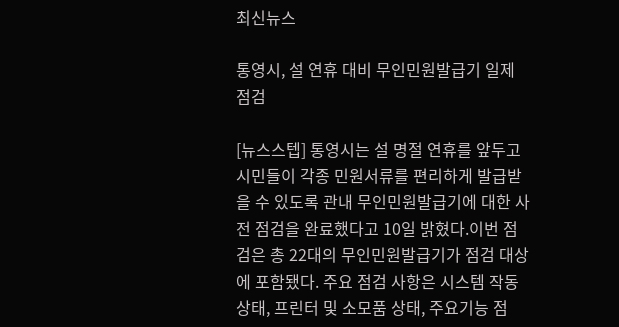최신뉴스

통영시, 설 연휴 대비 무인민원발급기 일제 점검

[뉴스스텝] 통영시는 설 명절 연휴를 앞두고 시민들이 각종 민원서류를 편리하게 발급받을 수 있도록 관내 무인민원발급기에 대한 사전 점검을 완료했다고 10일 밝혔다.이번 점검은 총 22대의 무인민원발급기가 점검 대상에 포함됐다. 주요 점검 사항은 시스템 작동 상태, 프린터 및 소모품 상태, 주요기능 점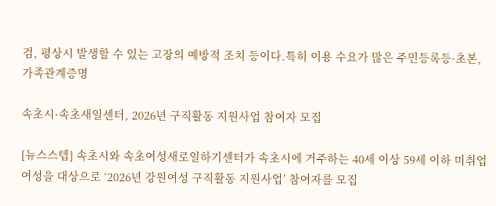검, 평상시 발생할 수 있는 고장의 예방적 조치 등이다.특히 이용 수요가 많은 주민등록등·초본, 가족관계증명

속초시·속초새일센터, 2026년 구직활동 지원사업 참여자 모집

[뉴스스텝] 속초시와 속초여성새로일하기센터가 속초시에 거주하는 40세 이상 59세 이하 미취업 여성을 대상으로 ‘2026년 강원여성 구직활동 지원사업’ 참여자를 모집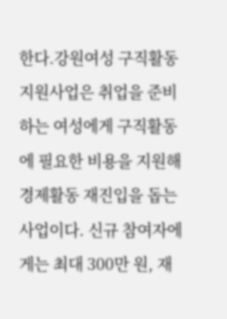한다.강원여성 구직활동 지원사업은 취업을 준비하는 여성에게 구직활동에 필요한 비용을 지원해 경제활동 재진입을 돕는 사업이다. 신규 참여자에게는 최대 300만 원, 재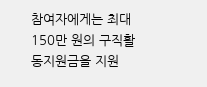참여자에게는 최대 150만 원의 구직활동지원금을 지원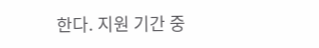한다. 지원 기간 중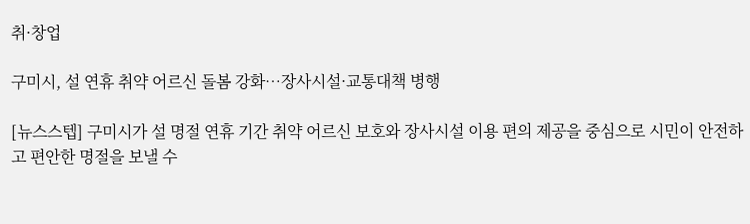취·창업

구미시, 설 연휴 취약 어르신 돌봄 강화…장사시설·교통대책 병행

[뉴스스텝] 구미시가 설 명절 연휴 기간 취약 어르신 보호와 장사시설 이용 편의 제공을 중심으로 시민이 안전하고 편안한 명절을 보낼 수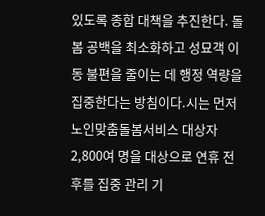있도록 종합 대책을 추진한다. 돌봄 공백을 최소화하고 성묘객 이동 불편을 줄이는 데 행정 역량을 집중한다는 방침이다.시는 먼저 노인맞춤돌봄서비스 대상자 2,800여 명을 대상으로 연휴 전후를 집중 관리 기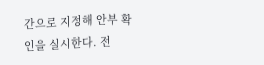간으로 지정해 안부 확인을 실시한다. 전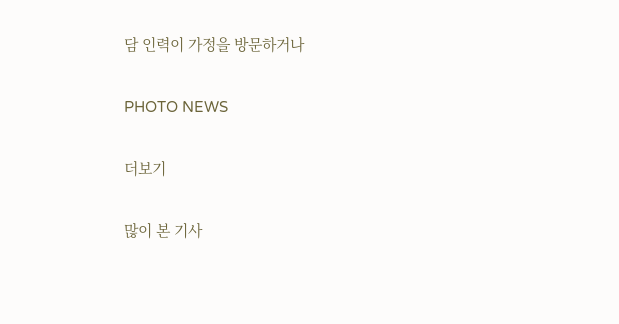담 인력이 가정을 방문하거나

PHOTO NEWS

더보기

많이 본 기사